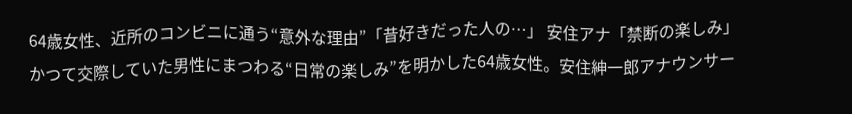64歳女性、近所のコンビニに通う“意外な理由”「昔好きだった人の…」 安住アナ「禁断の楽しみ」
かつて交際していた男性にまつわる“日常の楽しみ”を明かした64歳女性。安住紳一郎アナウンサー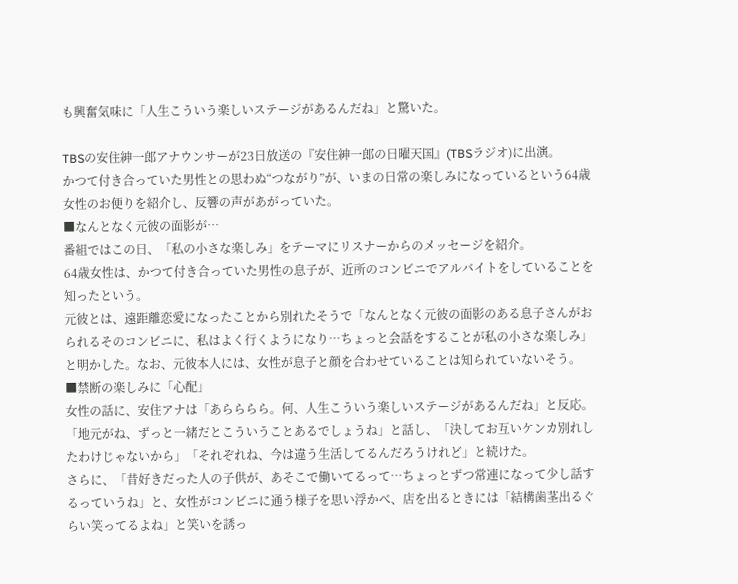も興奮気味に「人生こういう楽しいステージがあるんだね」と驚いた。

TBSの安住紳一郎アナウンサーが23日放送の『安住紳一郎の日曜天国』(TBSラジオ)に出演。
かつて付き合っていた男性との思わぬ“つながり”が、いまの日常の楽しみになっているという64歳女性のお便りを紹介し、反響の声があがっていた。
■なんとなく元彼の面影が…
番組ではこの日、「私の小さな楽しみ」をテーマにリスナーからのメッセージを紹介。
64歳女性は、かつて付き合っていた男性の息子が、近所のコンビニでアルバイトをしていることを知ったという。
元彼とは、遠距離恋愛になったことから別れたそうで「なんとなく元彼の面影のある息子さんがおられるそのコンビニに、私はよく行くようになり…ちょっと会話をすることが私の小さな楽しみ」と明かした。なお、元彼本人には、女性が息子と顔を合わせていることは知られていないそう。
■禁断の楽しみに「心配」
女性の話に、安住アナは「あらららら。何、人生こういう楽しいステージがあるんだね」と反応。
「地元がね、ずっと一緒だとこういうことあるでしょうね」と話し、「決してお互いケンカ別れしたわけじゃないから」「それぞれね、今は違う生活してるんだろうけれど」と続けた。
さらに、「昔好きだった人の子供が、あそこで働いてるって…ちょっとずつ常連になって少し話するっていうね」と、女性がコンビニに通う様子を思い浮かべ、店を出るときには「結構歯茎出るぐらい笑ってるよね」と笑いを誘っ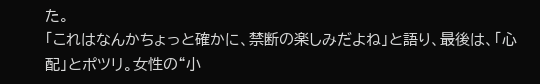た。
「これはなんかちょっと確かに、禁断の楽しみだよね」と語り、最後は、「心配」とポツリ。女性の“小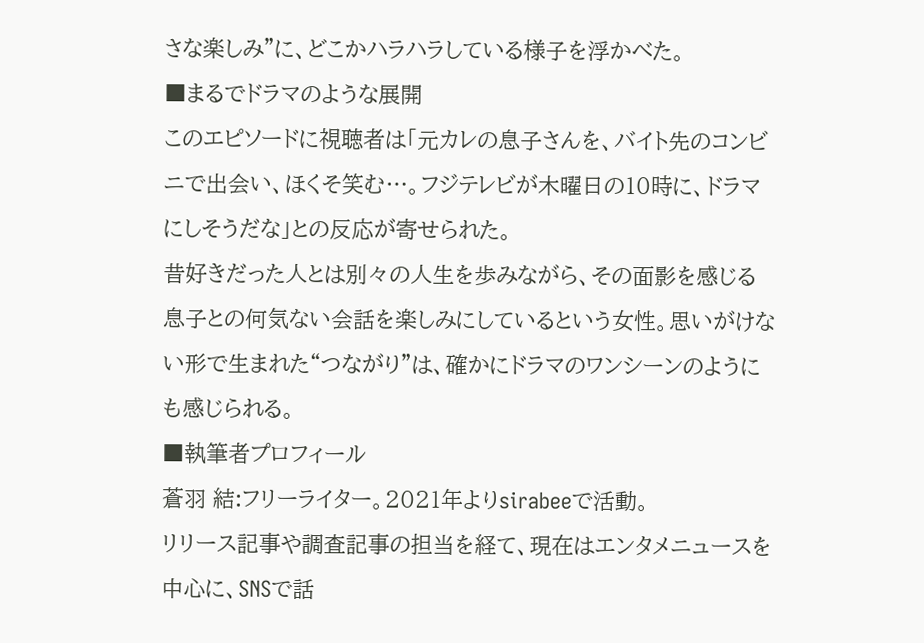さな楽しみ”に、どこかハラハラしている様子を浮かべた。
■まるでドラマのような展開
このエピソードに視聴者は「元カレの息子さんを、バイト先のコンビニで出会い、ほくそ笑む…。フジテレビが木曜日の10時に、ドラマにしそうだな」との反応が寄せられた。
昔好きだった人とは別々の人生を歩みながら、その面影を感じる息子との何気ない会話を楽しみにしているという女性。思いがけない形で生まれた“つながり”は、確かにドラマのワンシーンのようにも感じられる。
■執筆者プロフィール
蒼羽 結:フリーライター。2021年よりsirabeeで活動。
リリース記事や調査記事の担当を経て、現在はエンタメニュースを中心に、SNSで話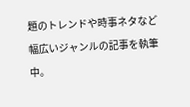題のトレンドや時事ネタなど幅広いジャンルの記事を執筆中。